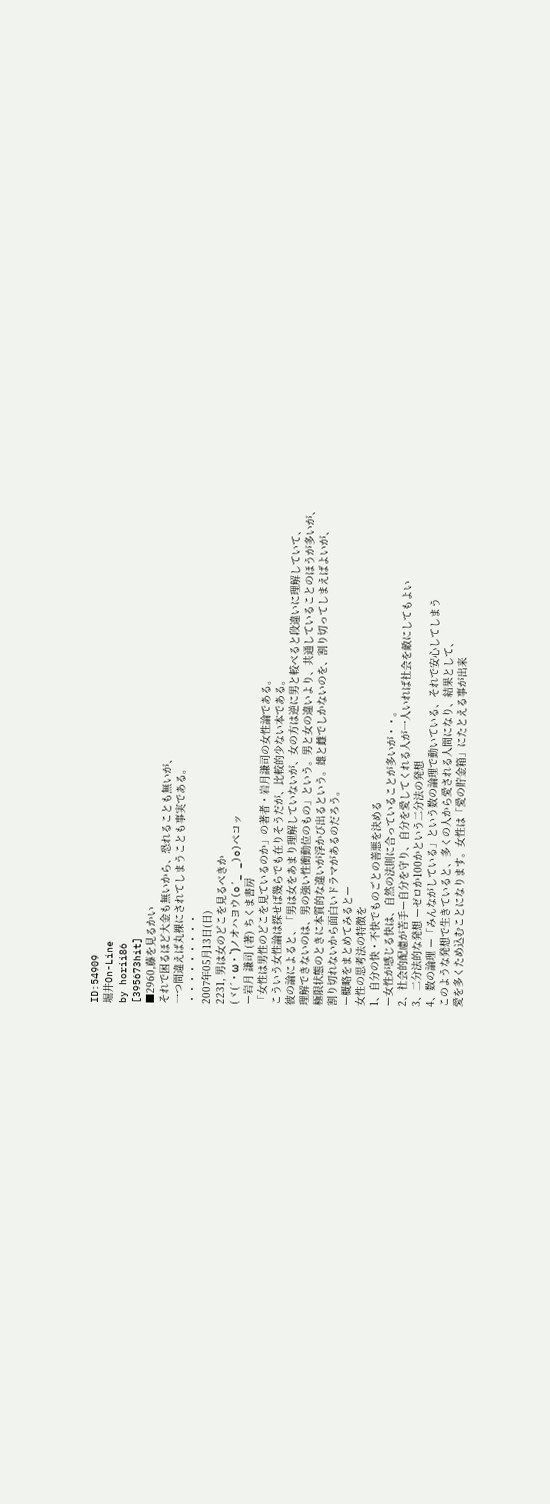ID:54909
堀井On-Line
by horii86
[395673hit]
■2960,藤を見るかい
それで困るほど大金も無いから、恐れることも無いが、
一つ間違えば丸裸にされてしまうことも事実である。
・・・・・・・・・
2007年05月13日(日)
2231, 男は女のどこを見るべきか
(ヾ(´・ω・`)ノオハヨウ(o´_ _)o)ペコッ
ー岩月 謙司 (著) ちくま書房
「女性は男性のどこを見ているのか」の著者・岩月謙司の女性論である。
こういう女性論は探せば幾らでも在りそうだが、比較的少ない本である。
彼の論によると、「男は女をあまり理解していないが、女の方は逆に男と較べると段違いに理解していて、
理解できないのは、男の強い性衝動位のもの」という。男と女の違いより、共通していることのほうが多いが、
極限状態のときに本質的な違いが浮かび出るという。雄と雌でしかないのを、割り切ってしまえばよいが、
割り切れないから面白いドラマがあるのだろう。
ー概略をまとめてみるとー
女性の思考法の特徴を
1、自分の快・不快でものごとの善悪を決める
ー女性が感じる快は、自然の法則に合っていることが多いが・・。
2、社会的配慮が苦手ー自分を守り、自分を愛してくれる人が一人いれば社会を敵にしてもよい
3、二分法的な発想 ーゼロか100かという二分法の発想
4、数の論理 ー「みんながしている」という数の論理で動いている、それで安心してしまう
このような発想で生きていると、多くの人から愛される人間になり、結果として、
愛を多くため込むことになります。女性は「愛の貯金箱」にたとえる事が出来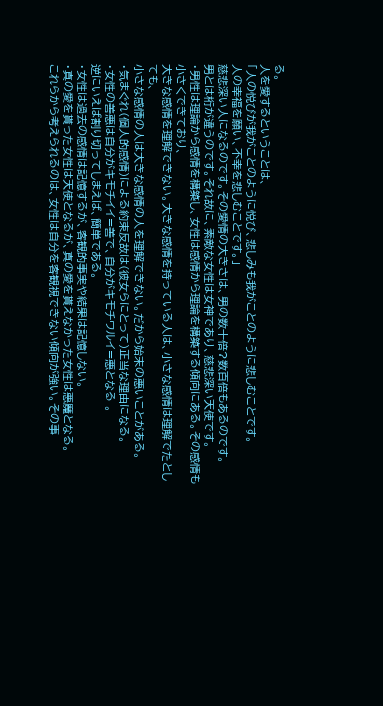る。
人を愛するということは、
「人の悦びが我がことのように悦び、悲しみも我がことのように悲しむことです。
人の幸福を願い、不幸を悲しむことです。」
慈悲深い人になるのです。その愛情の大きさは、男の数十倍?数百倍もあるのです。
男とは桁が違うのです。それ故に、素敵な女性は女神であり、慈悲深い天使です。
・男性は理論から感情を構築し、女性は感情から理論を構築する傾向にある。その感情も小さくできており、
大きな感情を理解できない。大きな感情を持っている人は、小さな感情は理解でたとしても、
小さな感情の人は大きな感情の人を理解できない。だから始末の悪いことがある。
・気まぐれ(個人的感情)による約束反故は(彼女らにとって)正当な理由になる。
・女性の善悪は自分がキモチイイ=善で、自分がキモチワルイ=悪となる 。
逆にいえば割り切ってしまえば、簡単である。
・女性は過去の感情は記憶するが、客観的事実や結果は記憶しない。
・真の愛を貰った女性は天使となるが、真の愛を貰えなかった女性は悪魔となる。
これらから考えられるのは、女性は自分を客観視できない傾向が強い。その事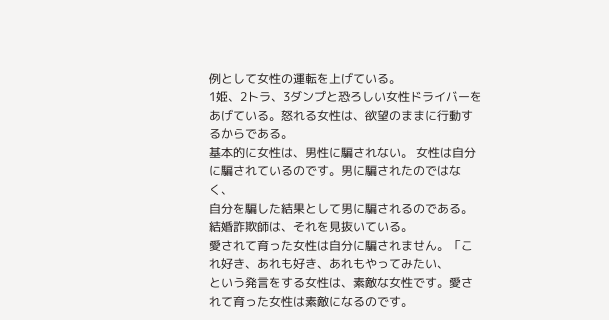例として女性の運転を上げている。
1姫、2トラ、3ダンプと恐ろしい女性ドライバーをあげている。怒れる女性は、欲望のままに行動するからである。
基本的に女性は、男性に騙されない。 女性は自分に騙されているのです。男に騙されたのではなく、
自分を騙した結果として男に騙されるのである。 結婚詐欺師は、それを見抜いている。
愛されて育った女性は自分に騙されません。「これ好き、あれも好き、あれもやってみたい、
という発言をする女性は、素敵な女性です。愛されて育った女性は素敵になるのです。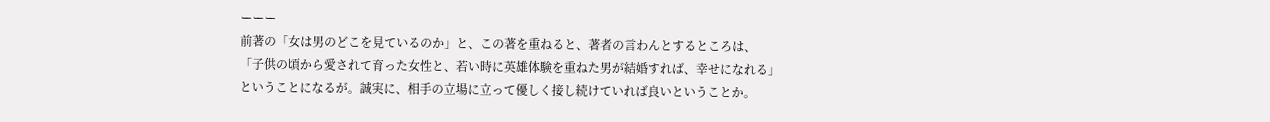ーーー
前著の「女は男のどこを見ているのか」と、この著を重ねると、著者の言わんとするところは、
「子供の頃から愛されて育った女性と、若い時に英雄体験を重ねた男が結婚すれば、幸せになれる」
ということになるが。誠実に、相手の立場に立って優しく接し続けていれば良いということか。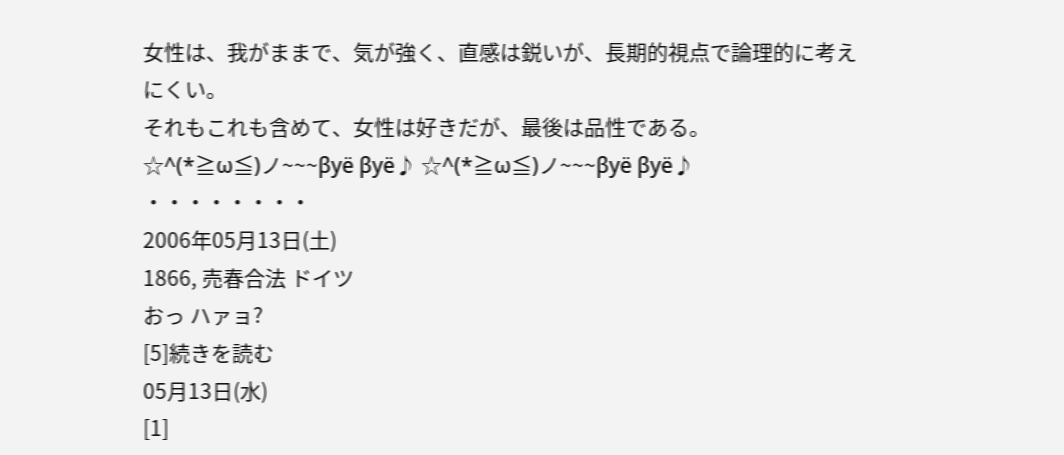女性は、我がままで、気が強く、直感は鋭いが、長期的視点で論理的に考えにくい。
それもこれも含めて、女性は好きだが、最後は品性である。
☆^(*≧ω≦)ノ~~~βyё βyё♪ ☆^(*≧ω≦)ノ~~~βyё βyё♪
・・・・・・・・
2006年05月13日(土)
1866, 売春合法 ドイツ
おっ ハァョ?
[5]続きを読む
05月13日(水)
[1]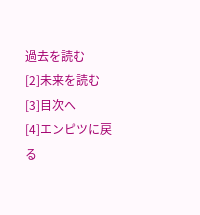過去を読む
[2]未来を読む
[3]目次へ
[4]エンピツに戻る